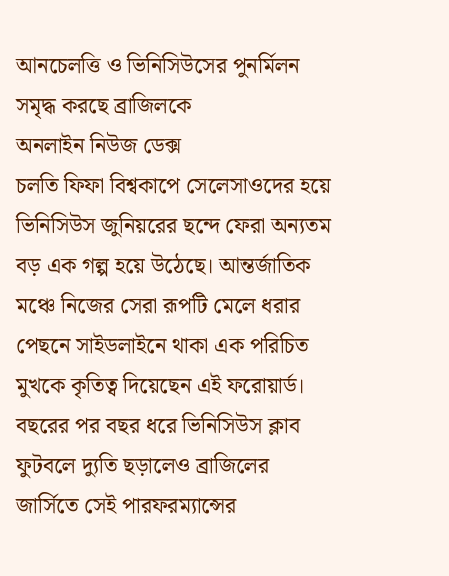আনচেলত্তি ও ভিনিসিউসের পুনর্মিলন সমৃদ্ধ করছে ব্রাজিলকে
অনলাইন নিউজ ডেক্স
চলতি ফিফা বিশ্বকাপে সেলেসাওদের হয়ে ভিনিসিউস জুনিয়রের ছন্দে ফেরা অন্যতম বড় এক গল্প হয়ে উঠেছে। আন্তর্জাতিক মঞ্চে নিজের সেরা রূপটি মেলে ধরার পেছনে সাইডলাইনে থাকা এক পরিচিত মুখকে কৃতিত্ব দিয়েছেন এই ফরোয়ার্ড।
বছরের পর বছর ধরে ভিনিসিউস ক্লাব ফুটবলে দ্যুতি ছড়ালেও ব্রাজিলের জার্সিতে সেই পারফরম্যান্সের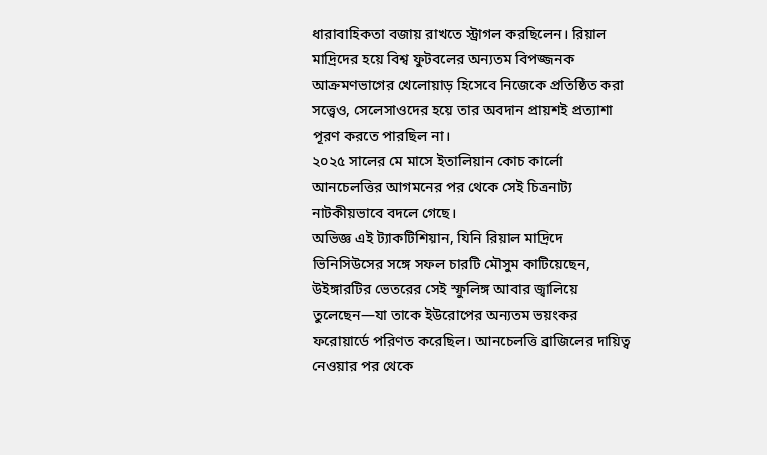ধারাবাহিকতা বজায় রাখতে স্ট্রাগল করছিলেন। রিয়াল মাদ্রিদের হয়ে বিশ্ব ফুটবলের অন্যতম বিপজ্জনক আক্রমণভাগের খেলোয়াড় হিসেবে নিজেকে প্রতিষ্ঠিত করা সত্ত্বেও, সেলেসাওদের হয়ে তার অবদান প্রায়শই প্রত্যাশা পূরণ করতে পারছিল না।
২০২৫ সালের মে মাসে ইতালিয়ান কোচ কার্লো আনচেলত্তির আগমনের পর থেকে সেই চিত্রনাট্য নাটকীয়ভাবে বদলে গেছে।
অভিজ্ঞ এই ট্যাকটিশিয়ান, যিনি রিয়াল মাদ্রিদে ভিনিসিউসের সঙ্গে সফল চারটি মৌসুম কাটিয়েছেন, উইঙ্গারটির ভেতরের সেই স্ফুলিঙ্গ আবার জ্বালিয়ে তুলেছেন—যা তাকে ইউরোপের অন্যতম ভয়ংকর ফরোয়ার্ডে পরিণত করেছিল। আনচেলত্তি ব্রাজিলের দায়িত্ব নেওয়ার পর থেকে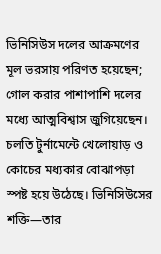ভিনিসিউস দলের আক্রমণের মূল ভরসায় পরিণত হয়েছেন; গোল করার পাশাপাশি দলের মধ্যে আত্মবিশ্বাস জুগিয়েছেন।
চলতি টুর্নামেন্টে খেলোয়াড় ও কোচের মধ্যকার বোঝাপড়া স্পষ্ট হয়ে উঠেছে। ভিনিসিউসের শক্তি—তার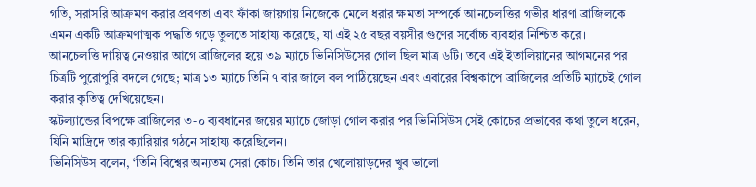গতি, সরাসরি আক্রমণ করার প্রবণতা এবং ফাঁকা জায়গায় নিজেকে মেলে ধরার ক্ষমতা সম্পর্কে আনচেলত্তির গভীর ধারণা ব্রাজিলকে এমন একটি আক্রমণাত্মক পদ্ধতি গড়ে তুলতে সাহায্য করেছে, যা এই ২৫ বছর বয়সীর গুণের সর্বোচ্চ ব্যবহার নিশ্চিত করে।
আনচেলত্তি দায়িত্ব নেওয়ার আগে ব্রাজিলের হয়ে ৩৯ ম্যাচে ভিনিসিউসের গোল ছিল মাত্র ৬টি। তবে এই ইতালিয়ানের আগমনের পর চিত্রটি পুরোপুরি বদলে গেছে; মাত্র ১৩ ম্যাচে তিনি ৭ বার জালে বল পাঠিয়েছেন এবং এবারের বিশ্বকাপে ব্রাজিলের প্রতিটি ম্যাচেই গোল করার কৃতিত্ব দেখিয়েছেন।
স্কটল্যান্ডের বিপক্ষে ব্রাজিলের ৩-০ ব্যবধানের জয়ের ম্যাচে জোড়া গোল করার পর ভিনিসিউস সেই কোচের প্রভাবের কথা তুলে ধরেন, যিনি মাদ্রিদে তার ক্যারিয়ার গঠনে সাহায্য করেছিলেন।
ভিনিসিউস বলেন, ‘তিনি বিশ্বের অন্যতম সেরা কোচ। তিনি তার খেলোয়াড়দের খুব ভালো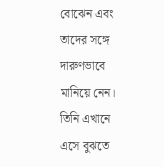বোঝেন এবং তাদের সঙ্গে দারুণভাবে মানিয়ে নেন। তিনি এখানে এসে বুঝতে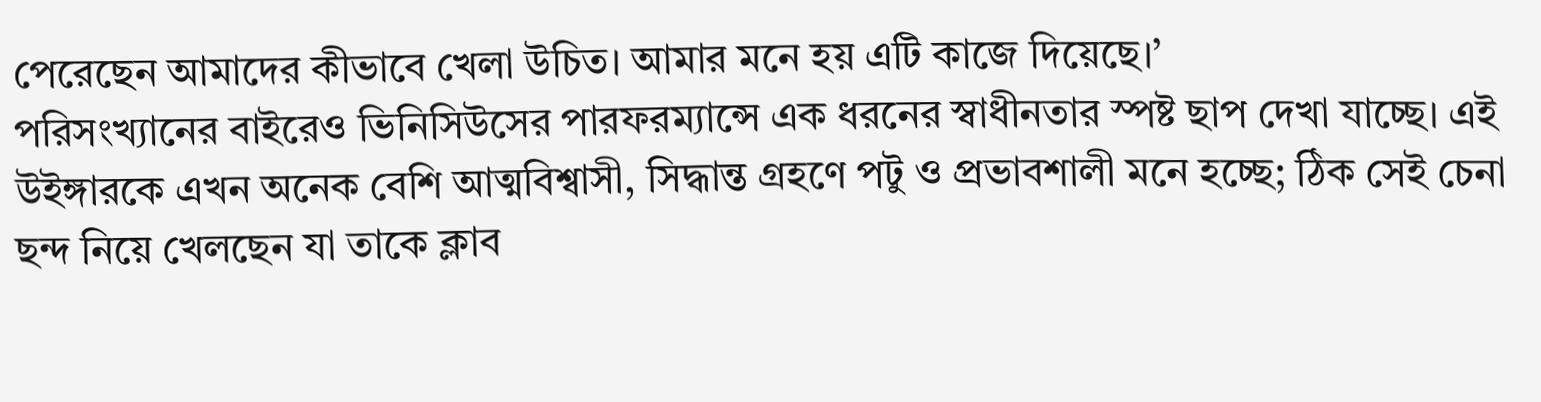পেরেছেন আমাদের কীভাবে খেলা উচিত। আমার মনে হয় এটি কাজে দিয়েছে।’
পরিসংখ্যানের বাইরেও ভিনিসিউসের পারফরম্যান্সে এক ধরনের স্বাধীনতার স্পষ্ট ছাপ দেখা যাচ্ছে। এই উইঙ্গারকে এখন অনেক বেশি আত্মবিশ্বাসী, সিদ্ধান্ত গ্রহণে পটু ও প্রভাবশালী মনে হচ্ছে; ঠিক সেই চেনা ছন্দ নিয়ে খেলছেন যা তাকে ক্লাব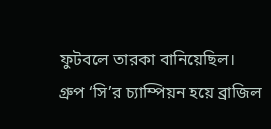ফুটবলে তারকা বানিয়েছিল।
গ্রুপ ‘সি’র চ্যাম্পিয়ন হয়ে ব্রাজিল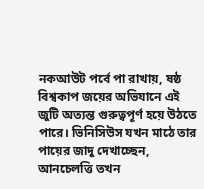নকআউট পর্বে পা রাখায়, ষষ্ঠ বিশ্বকাপ জয়ের অভিযানে এই জুটি অত্যন্ত গুরুত্বপূর্ণ হয়ে উঠতে পারে। ভিনিসিউস যখন মাঠে তার পায়ের জাদু দেখাচ্ছেন, আনচেলত্তি তখন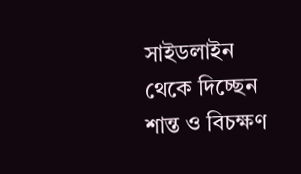সাইডলাইন থেকে দিচ্ছেন শান্ত ও বিচক্ষণ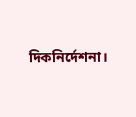দিকনির্দেশনা।